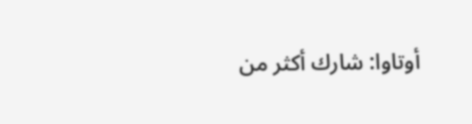أوتاوا: شارك أكثر من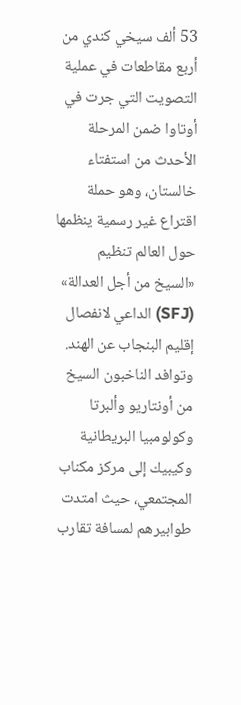53 ألف سيخي كندي من أربع مقاطعات في عملية التصويت التي جرت في أوتاوا ضمن المرحلة الأحدث من استفتاء خالستان، وهو حملة اقتراع غير رسمية ينظمها حول العالم تنظيم «السيخ من أجل العدالة» (SFJ) الداعي لانفصال إقليم البنجاب عن الهند.
وتوافد الناخبون السيخ من أونتاريو وألبرتا وكولومبيا البريطانية وكيبيك إلى مركز مكناب المجتمعي، حيث امتدت طوابيرهم لمسافة تقارب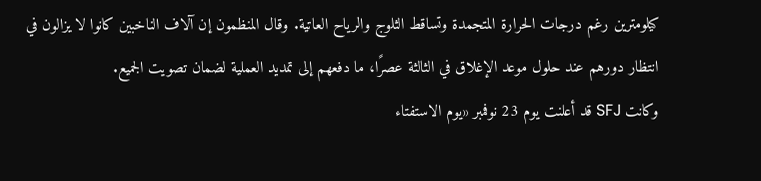كيلومترين رغم درجات الحرارة المتجمدة وتساقط الثلوج والرياح العاتية. وقال المنظمون إن آلاف الناخبين كانوا لا يزالون في انتظار دورهم عند حلول موعد الإغلاق في الثالثة عصرًا، ما دفعهم إلى تمديد العملية لضمان تصويت الجميع.
وكانت SFJ قد أعلنت يوم 23 نوفمبر «يوم الاستفتاء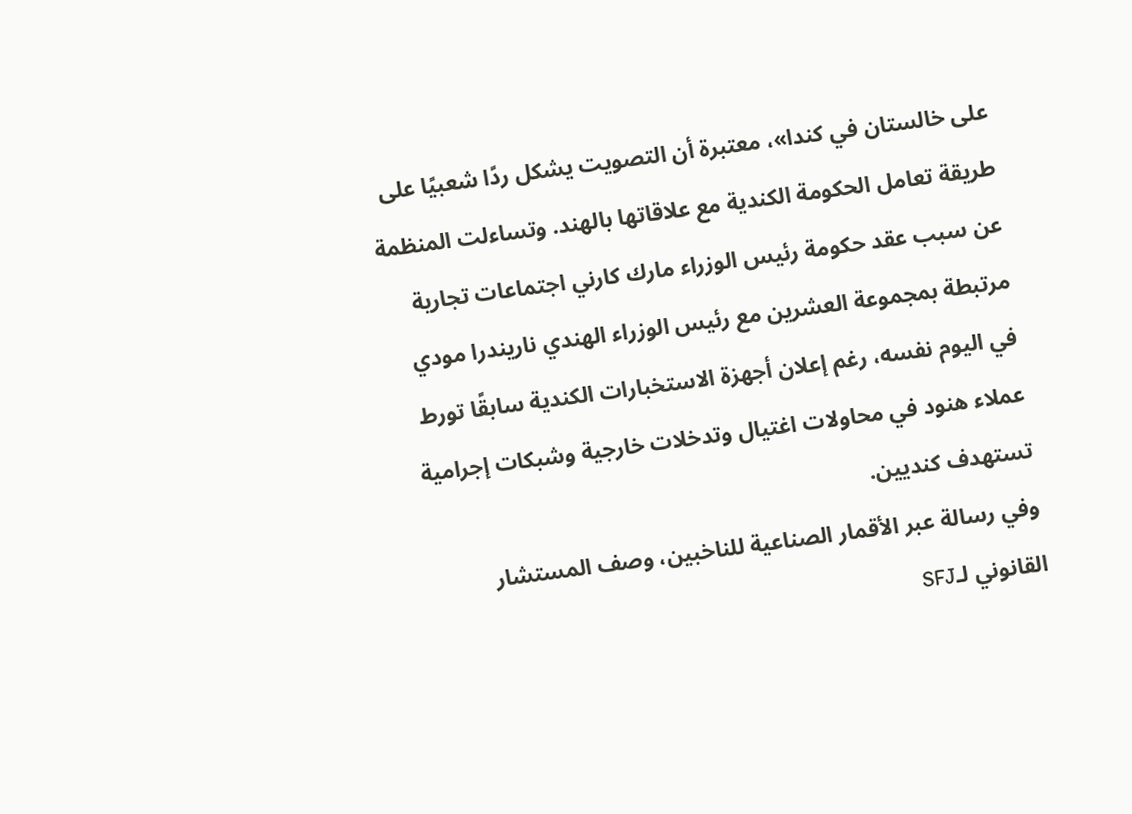على خالستان في كندا»، معتبرة أن التصويت يشكل ردًا شعبيًا على طريقة تعامل الحكومة الكندية مع علاقاتها بالهند. وتساءلت المنظمة عن سبب عقد حكومة رئيس الوزراء مارك كارني اجتماعات تجارية مرتبطة بمجموعة العشرين مع رئيس الوزراء الهندي ناريندرا مودي في اليوم نفسه، رغم إعلان أجهزة الاستخبارات الكندية سابقًا تورط عملاء هنود في محاولات اغتيال وتدخلات خارجية وشبكات إجرامية تستهدف كنديين.
وفي رسالة عبر الأقمار الصناعية للناخبين، وصف المستشار القانوني لـSFJ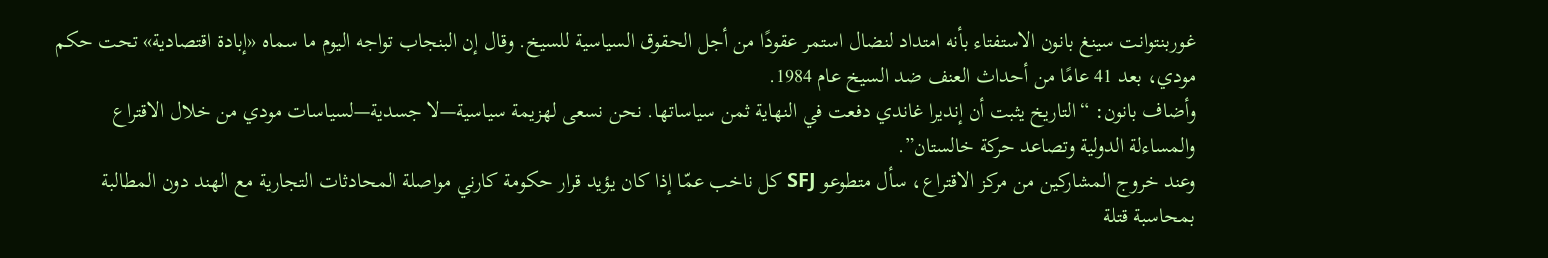غوربنتوانت سينغ بانون الاستفتاء بأنه امتداد لنضال استمر عقودًا من أجل الحقوق السياسية للسيخ. وقال إن البنجاب تواجه اليوم ما سماه «إبادة اقتصادية» تحت حكم مودي، بعد 41 عامًا من أحداث العنف ضد السيخ عام 1984.
وأضاف بانون: “التاريخ يثبت أن إنديرا غاندي دفعت في النهاية ثمن سياساتها. نحن نسعى لهزيمة سياسية—لا جسدية—لسياسات مودي من خلال الاقتراع والمساءلة الدولية وتصاعد حركة خالستان”.
وعند خروج المشاركين من مركز الاقتراع، سأل متطوعو SFJ كل ناخب عمّا إذا كان يؤيد قرار حكومة كارني مواصلة المحادثات التجارية مع الهند دون المطالبة بمحاسبة قتلة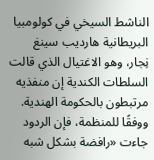الناشط السيخي في كولومبيا البريطانية هارديب سينغ نِجار، وهو الاغتيال الذي قالت السلطات الكندية إن منفذيه مرتبطون بالحكومة الهندية.
ووفقًا للمنظمة، فإن الردود جاءت «رافضة بشكل شبه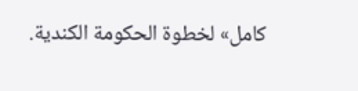كامل» لخطوة الحكومة الكندية.